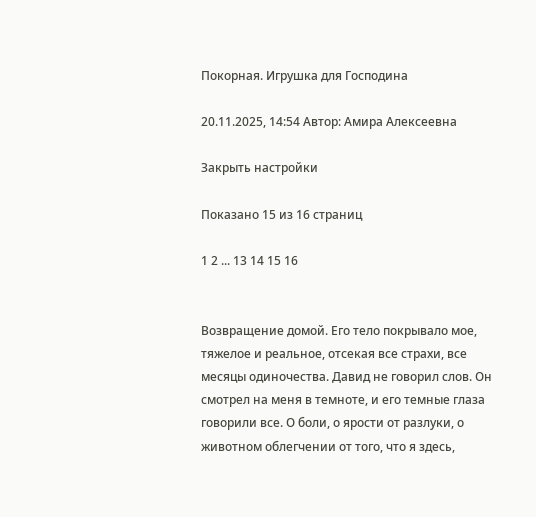Покорная. Игрушка для Господина

20.11.2025, 14:54 Автор: Амира Алексеевна

Закрыть настройки

Показано 15 из 16 страниц

1 2 ... 13 14 15 16


Возвращение домой. Его тело покрывало мое, тяжелое и реальное, отсекая все страхи, все месяцы одиночества. Давид не говорил слов. Он смотрел на меня в темноте, и его темные глаза говорили все. О боли, о ярости от разлуки, о животном облегчении от того, что я здесь,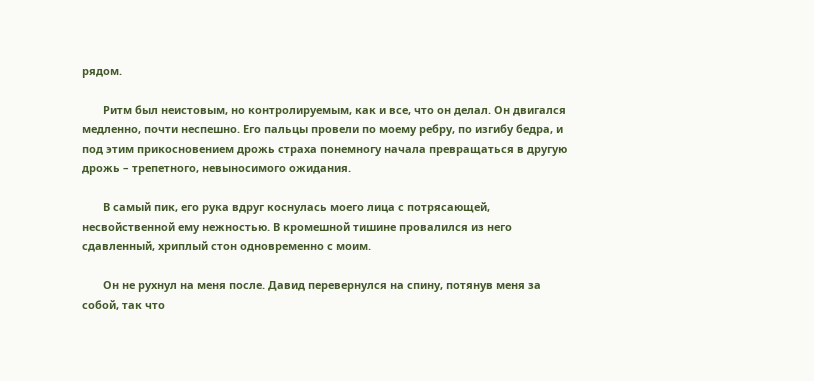рядом.

       Ритм был неистовым, но контролируемым, как и все, что он делал. Он двигался медленно, почти неспешно. Его пальцы провели по моему ребру, по изгибу бедра, и под этим прикосновением дрожь страха понемногу начала превращаться в другую дрожь – трепетного, невыносимого ожидания.

       В самый пик, его рука вдруг коснулась моего лица с потрясающей, несвойственной ему нежностью. В кромешной тишине провалился из него сдавленный, хриплый стон одновременно с моим.

       Он не рухнул на меня после. Давид перевернулся на спину, потянув меня за собой, так что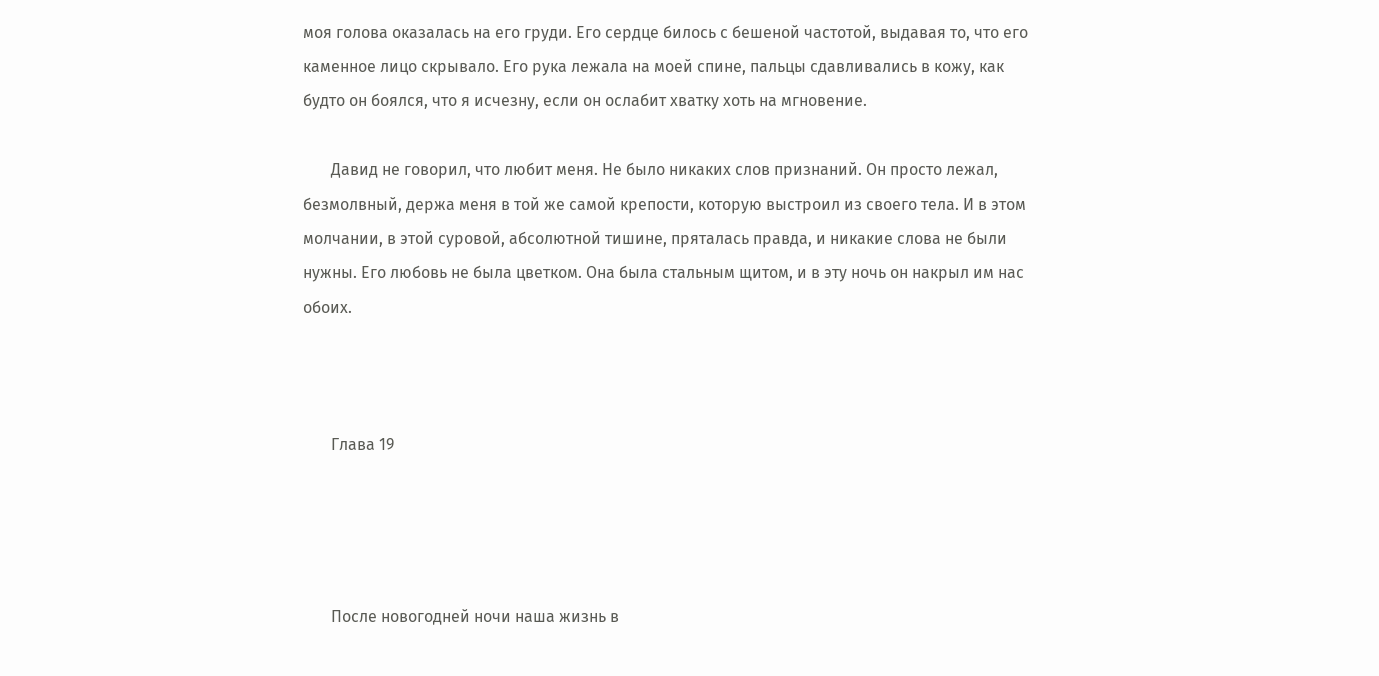моя голова оказалась на его груди. Его сердце билось с бешеной частотой, выдавая то, что его каменное лицо скрывало. Его рука лежала на моей спине, пальцы сдавливались в кожу, как будто он боялся, что я исчезну, если он ослабит хватку хоть на мгновение.

       Давид не говорил, что любит меня. Не было никаких слов признаний. Он просто лежал, безмолвный, держа меня в той же самой крепости, которую выстроил из своего тела. И в этом молчании, в этой суровой, абсолютной тишине, пряталась правда, и никакие слова не были нужны. Его любовь не была цветком. Она была стальным щитом, и в эту ночь он накрыл им нас обоих.



       Глава 19




       После новогодней ночи наша жизнь в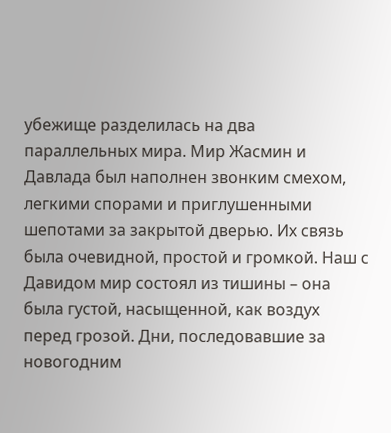убежище разделилась на два параллельных мира. Мир Жасмин и Давлада был наполнен звонким смехом, легкими спорами и приглушенными шепотами за закрытой дверью. Их связь была очевидной, простой и громкой. Наш с Давидом мир состоял из тишины – она была густой, насыщенной, как воздух перед грозой. Дни, последовавшие за новогодним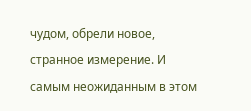чудом, обрели новое, странное измерение. И самым неожиданным в этом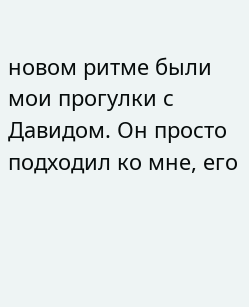новом ритме были мои прогулки с Давидом. Он просто подходил ко мне, его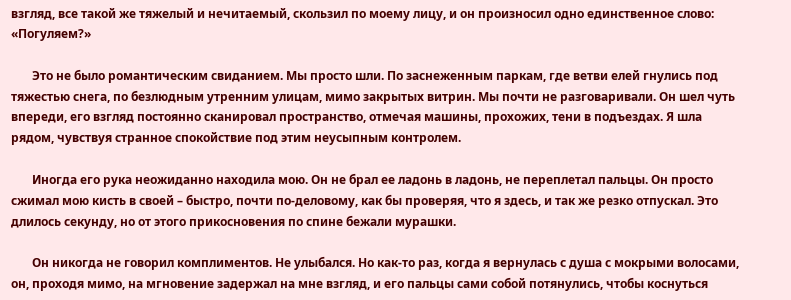взгляд, все такой же тяжелый и нечитаемый, скользил по моему лицу, и он произносил одно единственное слово: «Погуляем?»

       Это не было романтическим свиданием. Мы просто шли. По заснеженным паркам, где ветви елей гнулись под тяжестью снега, по безлюдным утренним улицам, мимо закрытых витрин. Мы почти не разговаривали. Он шел чуть впереди, его взгляд постоянно сканировал пространство, отмечая машины, прохожих, тени в подъездах. Я шла рядом, чувствуя странное спокойствие под этим неусыпным контролем.

       Иногда его рука неожиданно находила мою. Он не брал ее ладонь в ладонь, не переплетал пальцы. Он просто сжимал мою кисть в своей – быстро, почти по-деловому, как бы проверяя, что я здесь, и так же резко отпускал. Это длилось секунду, но от этого прикосновения по спине бежали мурашки.

       Он никогда не говорил комплиментов. Не улыбался. Но как-то раз, когда я вернулась с душа с мокрыми волосами, он, проходя мимо, на мгновение задержал на мне взгляд, и его пальцы сами собой потянулись, чтобы коснуться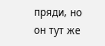пряди, но он тут же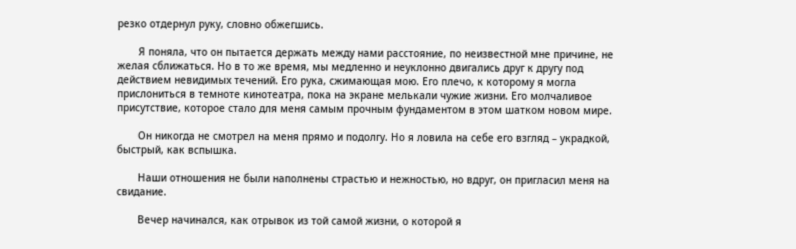резко отдернул руку, словно обжегшись.

       Я поняла, что он пытается держать между нами расстояние, по неизвестной мне причине, не желая сближаться. Но в то же время, мы медленно и неуклонно двигались друг к другу под действием невидимых течений. Его рука, сжимающая мою. Его плечо, к которому я могла прислониться в темноте кинотеатра, пока на экране мелькали чужие жизни. Его молчаливое присутствие, которое стало для меня самым прочным фундаментом в этом шатком новом мире.

       Он никогда не смотрел на меня прямо и подолгу. Но я ловила на себе его взгляд – украдкой, быстрый, как вспышка.

       Наши отношения не были наполнены страстью и нежностью, но вдруг, он пригласил меня на свидание.

       Вечер начинался, как отрывок из той самой жизни, о которой я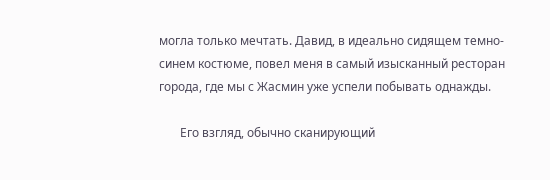могла только мечтать. Давид, в идеально сидящем темно-синем костюме, повел меня в самый изысканный ресторан города, где мы с Жасмин уже успели побывать однажды.

       Его взгляд, обычно сканирующий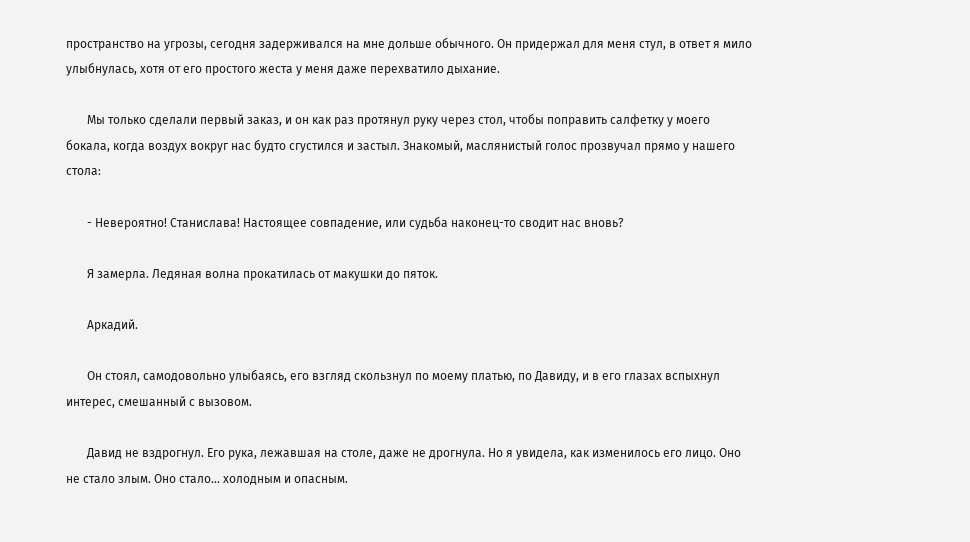пространство на угрозы, сегодня задерживался на мне дольше обычного. Он придержал для меня стул, в ответ я мило улыбнулась, хотя от его простого жеста у меня даже перехватило дыхание.

       Мы только сделали первый заказ, и он как раз протянул руку через стол, чтобы поправить салфетку у моего бокала, когда воздух вокруг нас будто сгустился и застыл. Знакомый, маслянистый голос прозвучал прямо у нашего стола:

       - Невероятно! Станислава! Настоящее совпадение, или судьба наконец-то сводит нас вновь?

       Я замерла. Ледяная волна прокатилась от макушки до пяток.

       Аркадий.

       Он стоял, самодовольно улыбаясь, его взгляд скользнул по моему платью, по Давиду, и в его глазах вспыхнул интерес, смешанный с вызовом.

       Давид не вздрогнул. Его рука, лежавшая на столе, даже не дрогнула. Но я увидела, как изменилось его лицо. Оно не стало злым. Оно стало… холодным и опасным.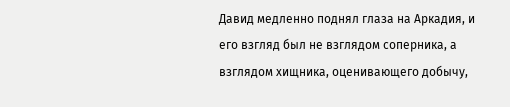Давид медленно поднял глаза на Аркадия, и его взгляд был не взглядом соперника, а взглядом хищника, оценивающего добычу,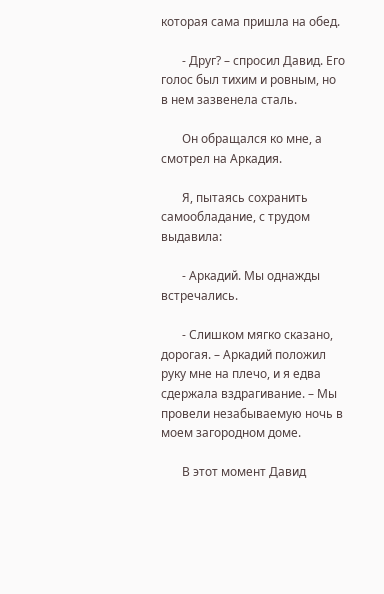которая сама пришла на обед.

       - Друг? – спросил Давид. Его голос был тихим и ровным, но в нем зазвенела сталь.

       Он обращался ко мне, а смотрел на Аркадия.

       Я, пытаясь сохранить самообладание, с трудом выдавила:

       - Аркадий. Мы однажды встречались.

       - Слишком мягко сказано, дорогая. – Аркадий положил руку мне на плечо, и я едва сдержала вздрагивание. – Мы провели незабываемую ночь в моем загородном доме.

       В этот момент Давид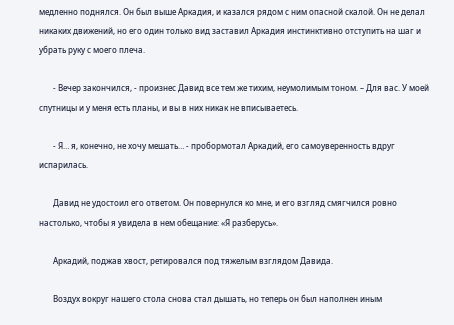медленно поднялся. Он был выше Аркадия, и казался рядом с ним опасной скалой. Он не делал никаких движений, но его один только вид заставил Аркадия инстинктивно отступить на шаг и убрать руку с моего плеча.

       - Вечер закончился, - произнес Давид все тем же тихим, неумолимым тоном. – Для вас. У моей спутницы и у меня есть планы, и вы в них никак не вписываетесь.

       - Я… я, конечно, не хочу мешать… - пробормотал Аркадий, его самоуверенность вдруг испарилась.

       Давид не удостоил его ответом. Он повернулся ко мне, и его взгляд смягчился ровно настолько, чтобы я увидела в нем обещание: «Я разберусь».

       Аркадий, поджав хвост, ретировался под тяжелым взглядом Давида.

       Воздух вокруг нашего стола снова стал дышать, но теперь он был наполнен иным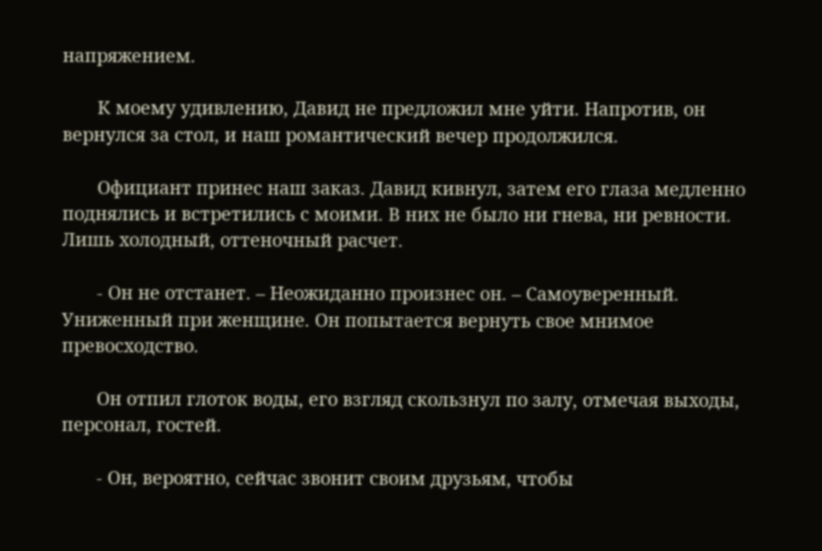напряжением.

       К моему удивлению, Давид не предложил мне уйти. Напротив, он вернулся за стол, и наш романтический вечер продолжился.

       Официант принес наш заказ. Давид кивнул, затем его глаза медленно поднялись и встретились с моими. В них не было ни гнева, ни ревности. Лишь холодный, оттеночный расчет.

       - Он не отстанет. – Неожиданно произнес он. – Самоуверенный. Униженный при женщине. Он попытается вернуть свое мнимое превосходство.

       Он отпил глоток воды, его взгляд скользнул по залу, отмечая выходы, персонал, гостей.

       - Он, вероятно, сейчас звонит своим друзьям, чтобы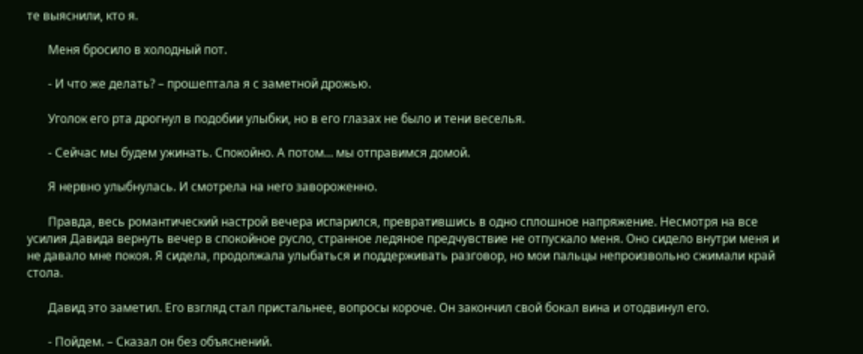те выяснили, кто я.

       Меня бросило в холодный пот.

       - И что же делать? – прошептала я с заметной дрожью.

       Уголок его рта дрогнул в подобии улыбки, но в его глазах не было и тени веселья.

       - Сейчас мы будем ужинать. Спокойно. А потом… мы отправимся домой.

       Я нервно улыбнулась. И смотрела на него завороженно.

       Правда, весь романтический настрой вечера испарился, превратившись в одно сплошное напряжение. Несмотря на все усилия Давида вернуть вечер в спокойное русло, странное ледяное предчувствие не отпускало меня. Оно сидело внутри меня и не давало мне покоя. Я сидела, продолжала улыбаться и поддерживать разговор, но мои пальцы непроизвольно сжимали край стола.

       Давид это заметил. Его взгляд стал пристальнее, вопросы короче. Он закончил свой бокал вина и отодвинул его.

       - Пойдем. – Сказал он без объяснений.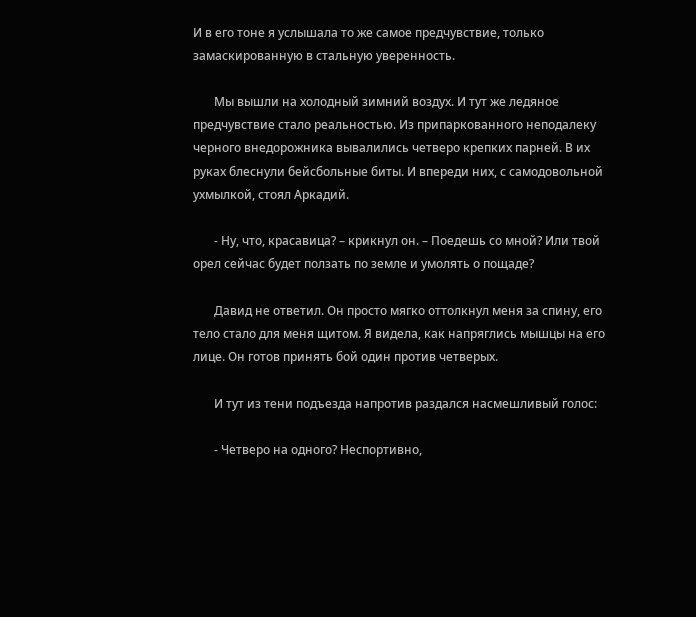И в его тоне я услышала то же самое предчувствие, только замаскированную в стальную уверенность.

       Мы вышли на холодный зимний воздух. И тут же ледяное предчувствие стало реальностью. Из припаркованного неподалеку черного внедорожника вывалились четверо крепких парней. В их руках блеснули бейсбольные биты. И впереди них, с самодовольной ухмылкой, стоял Аркадий.

       - Ну, что, красавица? – крикнул он. – Поедешь со мной? Или твой орел сейчас будет ползать по земле и умолять о пощаде?

       Давид не ответил. Он просто мягко оттолкнул меня за спину, его тело стало для меня щитом. Я видела, как напряглись мышцы на его лице. Он готов принять бой один против четверых.

       И тут из тени подъезда напротив раздался насмешливый голос:

       - Четверо на одного? Неспортивно,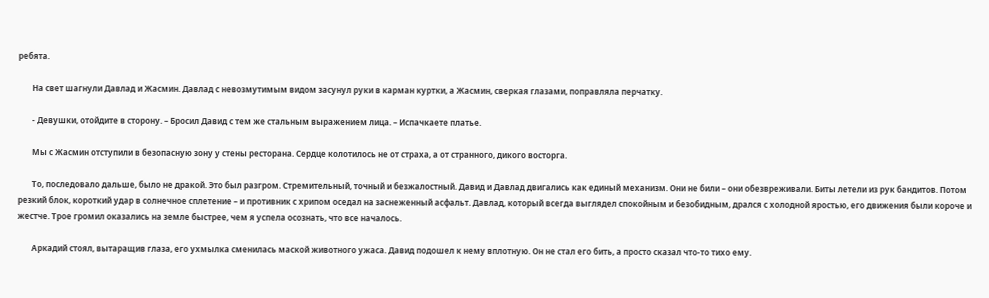ребята.

       На свет шагнули Давлад и Жасмин. Давлад с невозмутимым видом засунул руки в карман куртки, а Жасмин, сверкая глазами, поправляла перчатку.

       - Девушки, отойдите в сторону. – Бросил Давид с тем же стальным выражением лица. – Испачкаете платье.

       Мы с Жасмин отступили в безопасную зону у стены ресторана. Сердце колотилось не от страха, а от странного, дикого восторга.

       То, последовало дальше, было не дракой. Это был разгром. Стремительный, точный и безжалостный. Давид и Давлад двигались как единый механизм. Они не били – они обезвреживали. Биты летели из рук бандитов. Потом резкий блок, короткий удар в солнечное сплетение – и противник с хрипом оседал на заснеженный асфальт. Давлад, который всегда выглядел спокойным и безобидным, дрался с холодной яростью, его движения были короче и жестче. Трое громил оказались на земле быстрее, чем я успела осознать, что все началось.

       Аркадий стоял, вытаращив глаза, его ухмылка сменилась маской животного ужаса. Давид подошел к нему вплотную. Он не стал его бить, а просто сказал что-то тихо ему.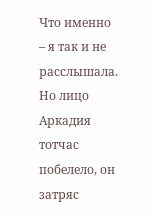Что именно – я так и не расслышала. Но лицо Аркадия тотчас побелело, он затряс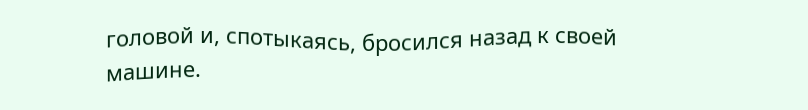головой и, спотыкаясь, бросился назад к своей машине.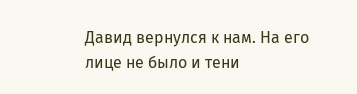Давид вернулся к нам. На его лице не было и тени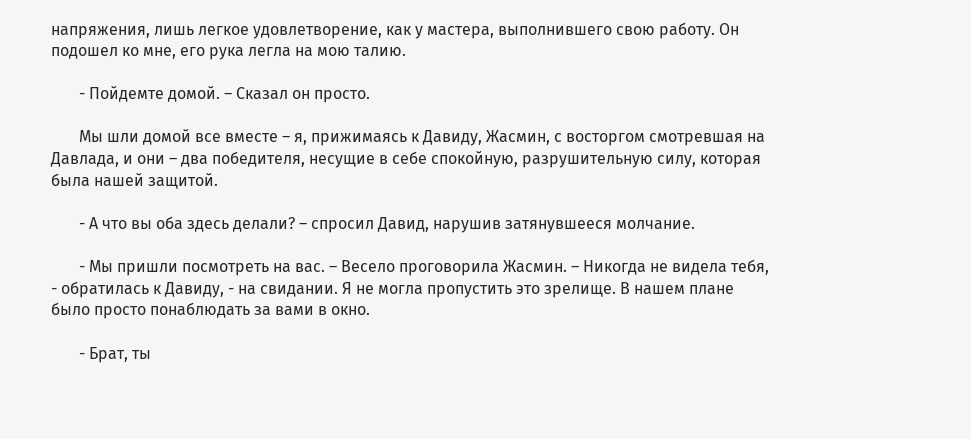напряжения, лишь легкое удовлетворение, как у мастера, выполнившего свою работу. Он подошел ко мне, его рука легла на мою талию.

       - Пойдемте домой. – Сказал он просто.

       Мы шли домой все вместе – я, прижимаясь к Давиду, Жасмин, с восторгом смотревшая на Давлада, и они – два победителя, несущие в себе спокойную, разрушительную силу, которая была нашей защитой.

       - А что вы оба здесь делали? – спросил Давид, нарушив затянувшееся молчание.

       - Мы пришли посмотреть на вас. – Весело проговорила Жасмин. – Никогда не видела тебя, - обратилась к Давиду, - на свидании. Я не могла пропустить это зрелище. В нашем плане было просто понаблюдать за вами в окно.

       - Брат, ты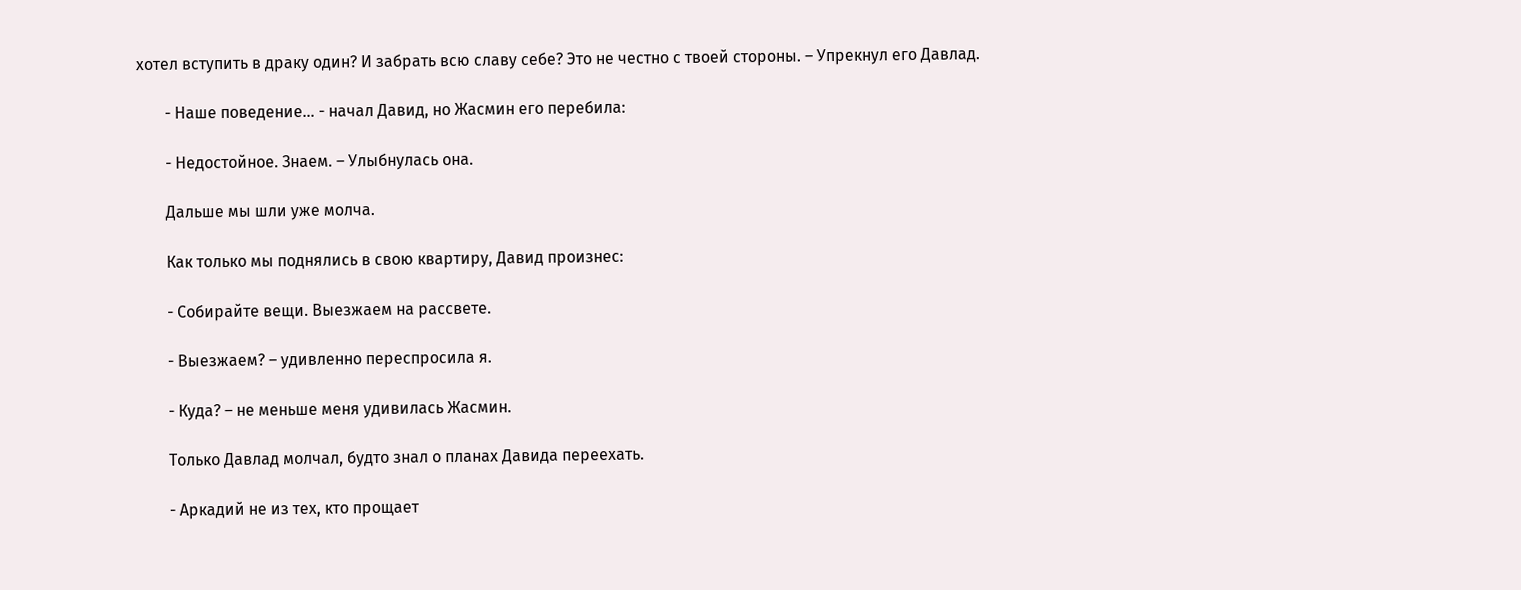хотел вступить в драку один? И забрать всю славу себе? Это не честно с твоей стороны. – Упрекнул его Давлад.

       - Наше поведение… - начал Давид, но Жасмин его перебила:

       - Недостойное. Знаем. – Улыбнулась она.

       Дальше мы шли уже молча.

       Как только мы поднялись в свою квартиру, Давид произнес:

       - Собирайте вещи. Выезжаем на рассвете.

       - Выезжаем? – удивленно переспросила я.

       - Куда? – не меньше меня удивилась Жасмин.

       Только Давлад молчал, будто знал о планах Давида переехать.

       - Аркадий не из тех, кто прощает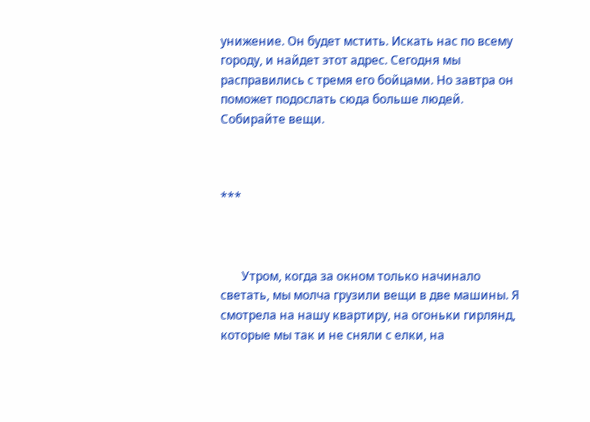унижение. Он будет мстить. Искать нас по всему городу, и найдет этот адрес. Сегодня мы расправились с тремя его бойцами. Но завтра он поможет подослать сюда больше людей. Собирайте вещи.



***



       Утром, когда за окном только начинало светать, мы молча грузили вещи в две машины. Я смотрела на нашу квартиру, на огоньки гирлянд, которые мы так и не сняли с елки, на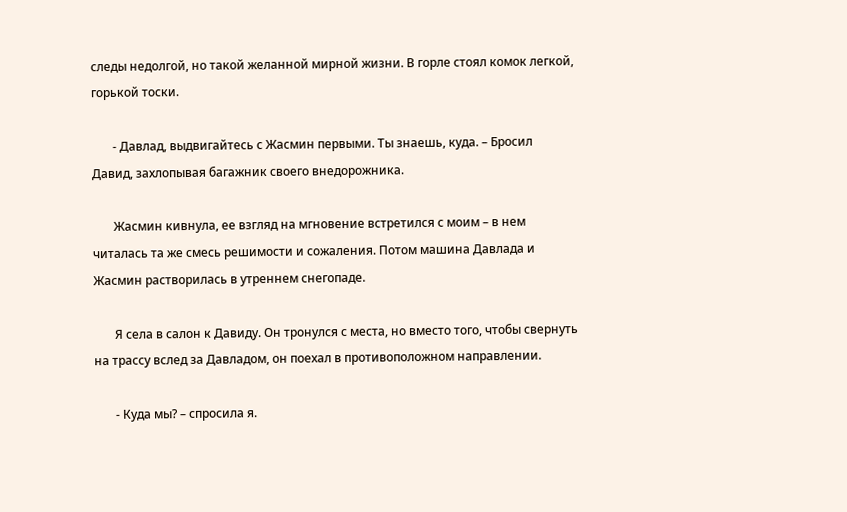следы недолгой, но такой желанной мирной жизни. В горле стоял комок легкой, горькой тоски.

       - Давлад, выдвигайтесь с Жасмин первыми. Ты знаешь, куда. – Бросил Давид, захлопывая багажник своего внедорожника.

       Жасмин кивнула, ее взгляд на мгновение встретился с моим – в нем читалась та же смесь решимости и сожаления. Потом машина Давлада и Жасмин растворилась в утреннем снегопаде.

       Я села в салон к Давиду. Он тронулся с места, но вместо того, чтобы свернуть на трассу вслед за Давладом, он поехал в противоположном направлении.

       - Куда мы? – спросила я.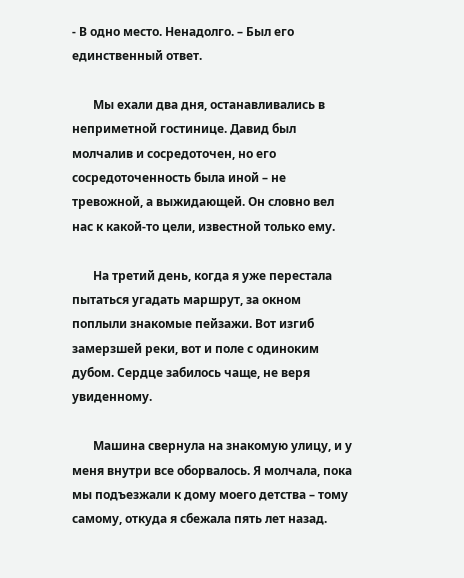- В одно место. Ненадолго. – Был его единственный ответ.

       Мы ехали два дня, останавливались в неприметной гостинице. Давид был молчалив и сосредоточен, но его сосредоточенность была иной – не тревожной, а выжидающей. Он словно вел нас к какой-то цели, известной только ему.

       На третий день, когда я уже перестала пытаться угадать маршрут, за окном поплыли знакомые пейзажи. Вот изгиб замерзшей реки, вот и поле с одиноким дубом. Сердце забилось чаще, не веря увиденному.

       Машина свернула на знакомую улицу, и у меня внутри все оборвалось. Я молчала, пока мы подъезжали к дому моего детства – тому самому, откуда я сбежала пять лет назад.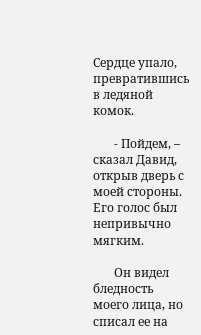Сердце упало, превратившись в ледяной комок.

       - Пойдем, – сказал Давид, открыв дверь с моей стороны. Его голос был непривычно мягким.

       Он видел бледность моего лица, но списал ее на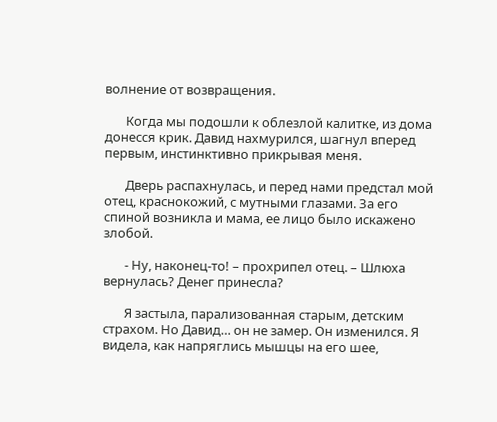волнение от возвращения.

       Когда мы подошли к облезлой калитке, из дома донесся крик. Давид нахмурился, шагнул вперед первым, инстинктивно прикрывая меня.

       Дверь распахнулась, и перед нами предстал мой отец, краснокожий, с мутными глазами. За его спиной возникла и мама, ее лицо было искажено злобой.

       - Ну, наконец-то! – прохрипел отец. – Шлюха вернулась? Денег принесла?

       Я застыла, парализованная старым, детским страхом. Но Давид… он не замер. Он изменился. Я видела, как напряглись мышцы на его шее,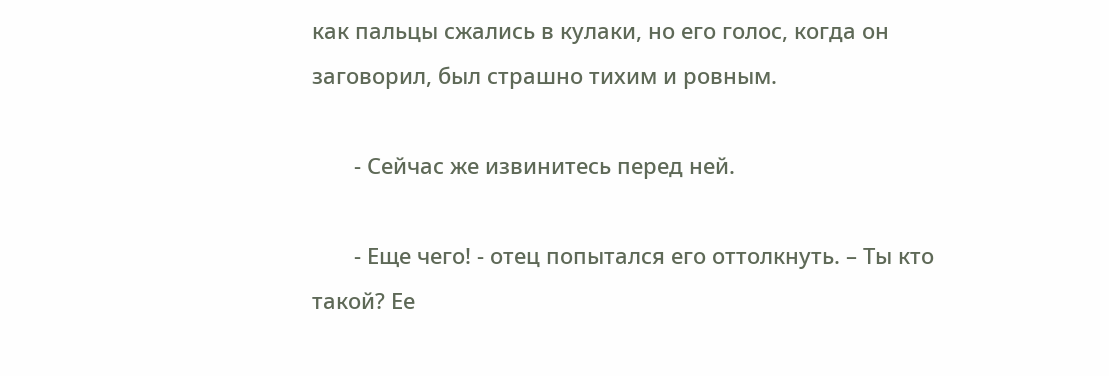как пальцы сжались в кулаки, но его голос, когда он заговорил, был страшно тихим и ровным.

       - Сейчас же извинитесь перед ней.

       - Еще чего! - отец попытался его оттолкнуть. – Ты кто такой? Ее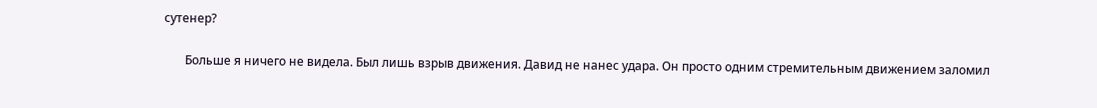сутенер?

       Больше я ничего не видела. Был лишь взрыв движения. Давид не нанес удара. Он просто одним стремительным движением заломил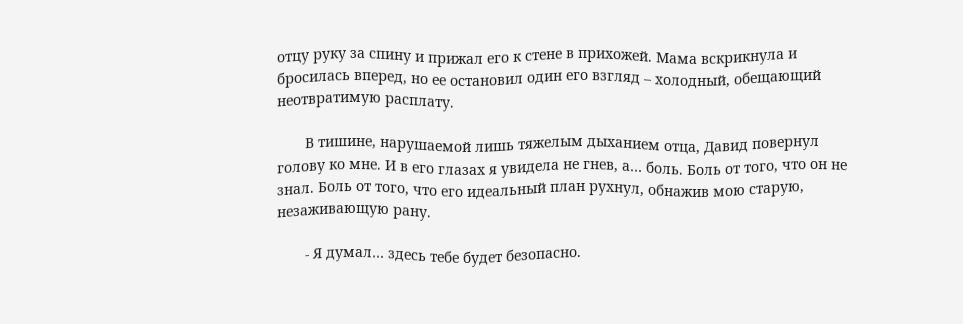отцу руку за спину и прижал его к стене в прихожей. Мама вскрикнула и бросилась вперед, но ее остановил один его взгляд – холодный, обещающий неотвратимую расплату.

       В тишине, нарушаемой лишь тяжелым дыханием отца, Давид повернул голову ко мне. И в его глазах я увидела не гнев, а… боль. Боль от того, что он не знал. Боль от того, что его идеальный план рухнул, обнажив мою старую, незаживающую рану.

       - Я думал… здесь тебе будет безопасно.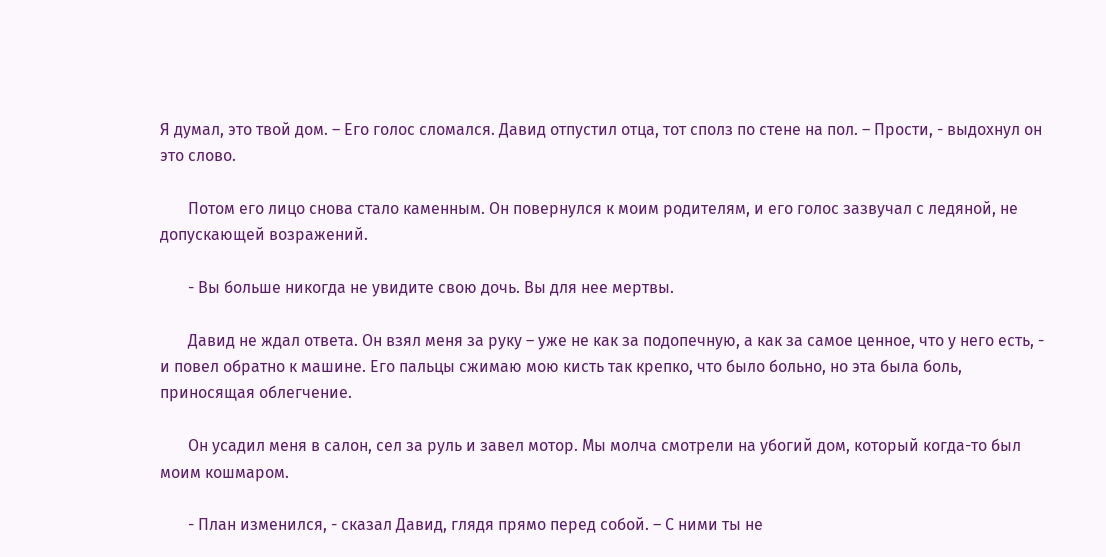Я думал, это твой дом. – Его голос сломался. Давид отпустил отца, тот сполз по стене на пол. – Прости, - выдохнул он это слово.

       Потом его лицо снова стало каменным. Он повернулся к моим родителям, и его голос зазвучал с ледяной, не допускающей возражений.

       - Вы больше никогда не увидите свою дочь. Вы для нее мертвы.

       Давид не ждал ответа. Он взял меня за руку – уже не как за подопечную, а как за самое ценное, что у него есть, - и повел обратно к машине. Его пальцы сжимаю мою кисть так крепко, что было больно, но эта была боль, приносящая облегчение.

       Он усадил меня в салон, сел за руль и завел мотор. Мы молча смотрели на убогий дом, который когда-то был моим кошмаром.

       - План изменился, - сказал Давид, глядя прямо перед собой. – С ними ты не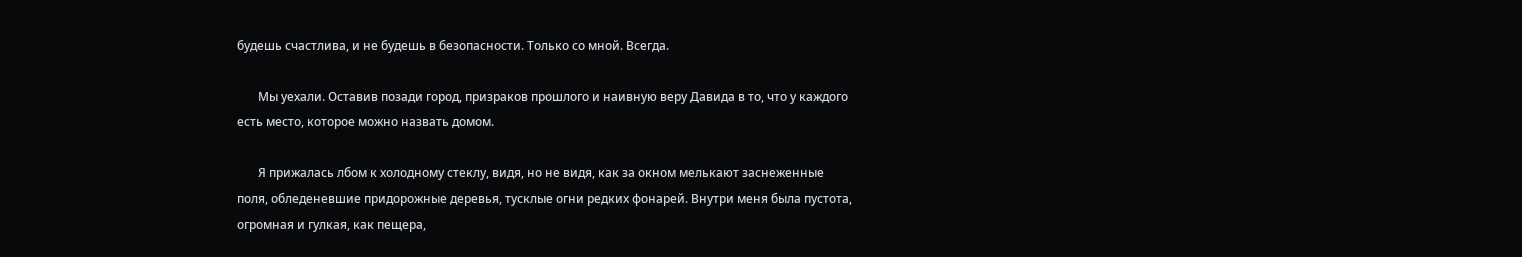будешь счастлива, и не будешь в безопасности. Только со мной. Всегда.

       Мы уехали. Оставив позади город, призраков прошлого и наивную веру Давида в то, что у каждого есть место, которое можно назвать домом.

       Я прижалась лбом к холодному стеклу, видя, но не видя, как за окном мелькают заснеженные поля, обледеневшие придорожные деревья, тусклые огни редких фонарей. Внутри меня была пустота, огромная и гулкая, как пещера,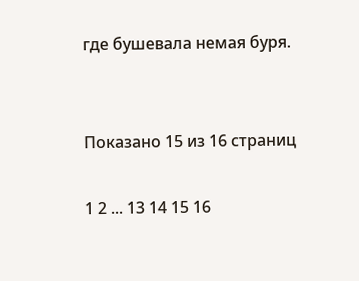где бушевала немая буря.


Показано 15 из 16 страниц

1 2 ... 13 14 15 16